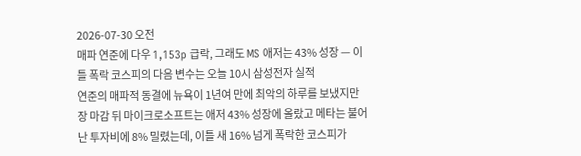2026-07-30 오전
매파 연준에 다우 1,153p 급락, 그래도 MS 애저는 43% 성장 — 이틀 폭락 코스피의 다음 변수는 오늘 10시 삼성전자 실적
연준의 매파적 동결에 뉴욕이 1년여 만에 최악의 하루를 보냈지만 장 마감 뒤 마이크로소프트는 애저 43% 성장에 올랐고 메타는 불어난 투자비에 8% 밀렸는데, 이틀 새 16% 넘게 폭락한 코스피가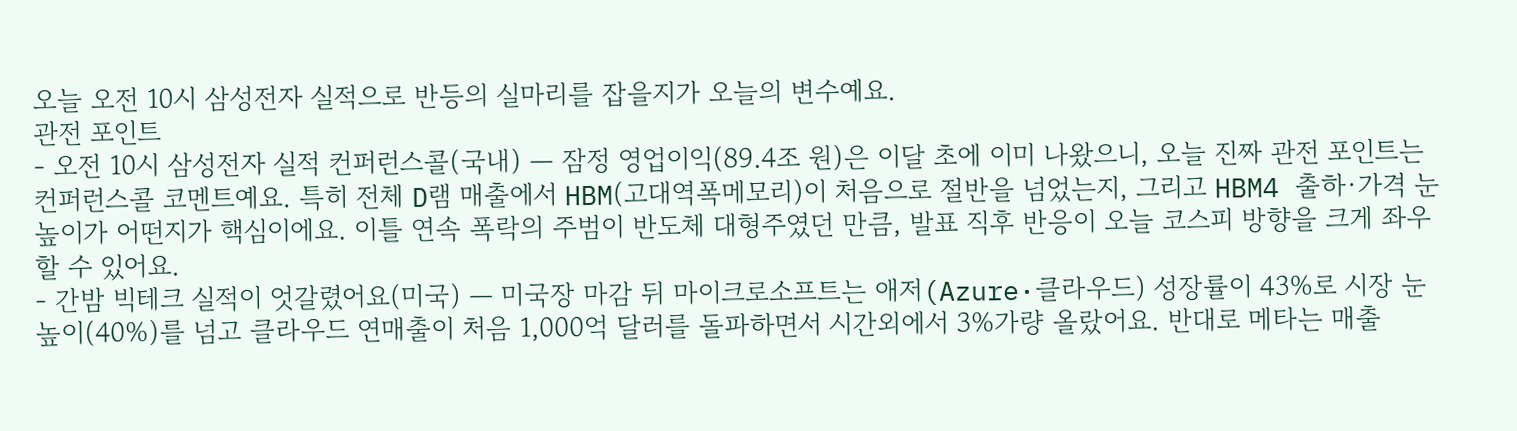오늘 오전 10시 삼성전자 실적으로 반등의 실마리를 잡을지가 오늘의 변수예요.
관전 포인트
- 오전 10시 삼성전자 실적 컨퍼런스콜(국내) — 잠정 영업이익(89.4조 원)은 이달 초에 이미 나왔으니, 오늘 진짜 관전 포인트는 컨퍼런스콜 코멘트예요. 특히 전체 D램 매출에서 HBM(고대역폭메모리)이 처음으로 절반을 넘었는지, 그리고 HBM4 출하·가격 눈높이가 어떤지가 핵심이에요. 이틀 연속 폭락의 주범이 반도체 대형주였던 만큼, 발표 직후 반응이 오늘 코스피 방향을 크게 좌우할 수 있어요.
- 간밤 빅테크 실적이 엇갈렸어요(미국) — 미국장 마감 뒤 마이크로소프트는 애저(Azure·클라우드) 성장률이 43%로 시장 눈높이(40%)를 넘고 클라우드 연매출이 처음 1,000억 달러를 돌파하면서 시간외에서 3%가량 올랐어요. 반대로 메타는 매출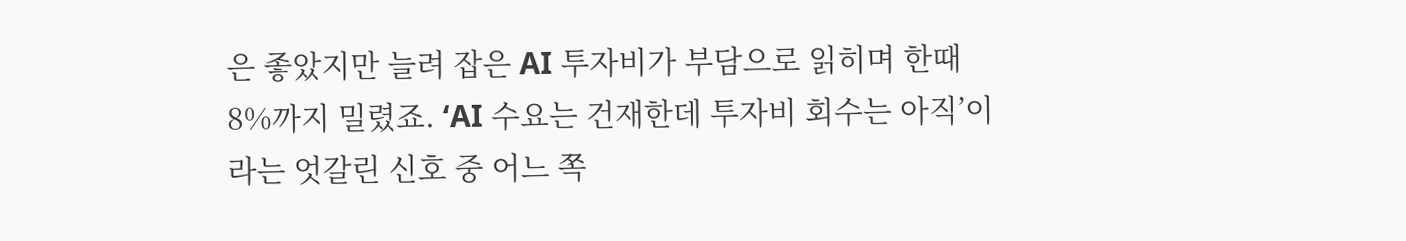은 좋았지만 늘려 잡은 AI 투자비가 부담으로 읽히며 한때 8%까지 밀렸죠. ‘AI 수요는 건재한데 투자비 회수는 아직’이라는 엇갈린 신호 중 어느 쪽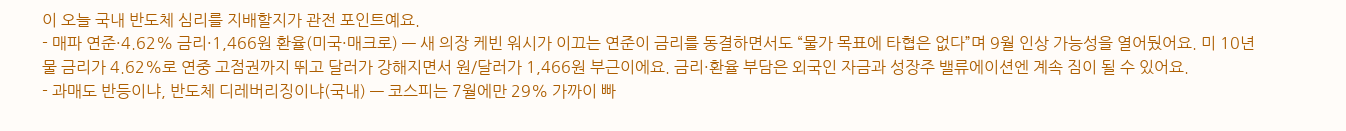이 오늘 국내 반도체 심리를 지배할지가 관전 포인트예요.
- 매파 연준·4.62% 금리·1,466원 환율(미국·매크로) — 새 의장 케빈 워시가 이끄는 연준이 금리를 동결하면서도 “물가 목표에 타협은 없다”며 9월 인상 가능성을 열어뒀어요. 미 10년물 금리가 4.62%로 연중 고점권까지 뛰고 달러가 강해지면서 원/달러가 1,466원 부근이에요. 금리·환율 부담은 외국인 자금과 성장주 밸류에이션엔 계속 짐이 될 수 있어요.
- 과매도 반등이냐, 반도체 디레버리징이냐(국내) — 코스피는 7월에만 29% 가까이 빠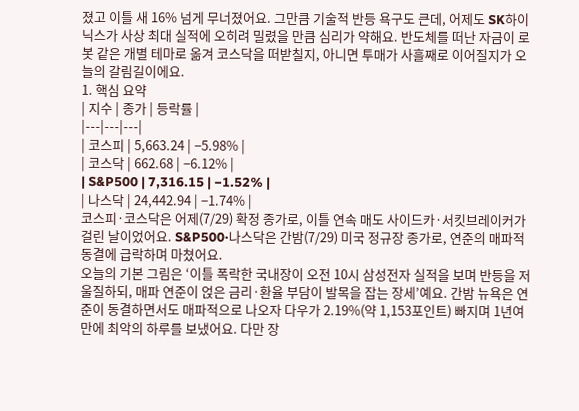졌고 이틀 새 16% 넘게 무너졌어요. 그만큼 기술적 반등 욕구도 큰데, 어제도 SK하이닉스가 사상 최대 실적에 오히려 밀렸을 만큼 심리가 약해요. 반도체를 떠난 자금이 로봇 같은 개별 테마로 옮겨 코스닥을 떠받칠지, 아니면 투매가 사흘째로 이어질지가 오늘의 갈림길이에요.
1. 핵심 요약
| 지수 | 종가 | 등락률 |
|---|---|---|
| 코스피 | 5,663.24 | −5.98% |
| 코스닥 | 662.68 | −6.12% |
| S&P500 | 7,316.15 | −1.52% |
| 나스닥 | 24,442.94 | −1.74% |
코스피·코스닥은 어제(7/29) 확정 종가로, 이틀 연속 매도 사이드카·서킷브레이커가 걸린 날이었어요. S&P500·나스닥은 간밤(7/29) 미국 정규장 종가로, 연준의 매파적 동결에 급락하며 마쳤어요.
오늘의 기본 그림은 ‘이틀 폭락한 국내장이 오전 10시 삼성전자 실적을 보며 반등을 저울질하되, 매파 연준이 얹은 금리·환율 부담이 발목을 잡는 장세’예요. 간밤 뉴욕은 연준이 동결하면서도 매파적으로 나오자 다우가 2.19%(약 1,153포인트) 빠지며 1년여 만에 최악의 하루를 보냈어요. 다만 장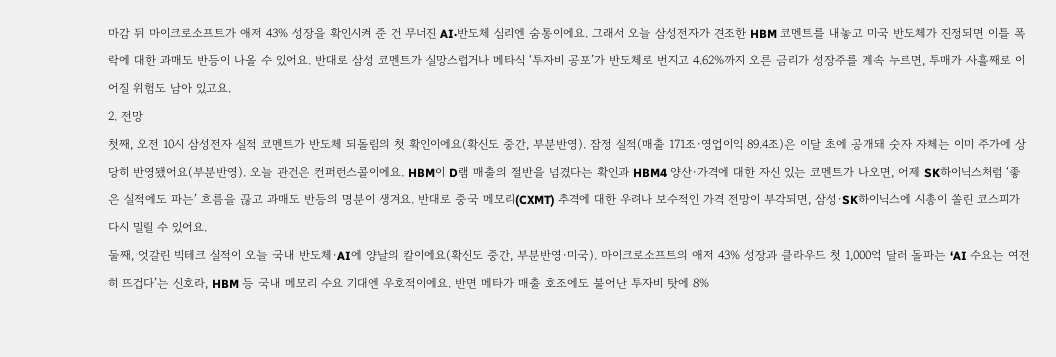마감 뒤 마이크로소프트가 애저 43% 성장을 확인시켜 준 건 무너진 AI·반도체 심리엔 숨통이에요. 그래서 오늘 삼성전자가 견조한 HBM 코멘트를 내놓고 미국 반도체가 진정되면 이틀 폭락에 대한 과매도 반등이 나올 수 있어요. 반대로 삼성 코멘트가 실망스럽거나 메타식 ‘투자비 공포’가 반도체로 번지고 4.62%까지 오른 금리가 성장주를 계속 누르면, 투매가 사흘째로 이어질 위험도 남아 있고요.
2. 전망
첫째, 오전 10시 삼성전자 실적 코멘트가 반도체 되돌림의 첫 확인이에요(확신도 중간, 부분반영). 잠정 실적(매출 171조·영업이익 89.4조)은 이달 초에 공개돼 숫자 자체는 이미 주가에 상당히 반영됐어요(부분반영). 오늘 관건은 컨퍼런스콜이에요. HBM이 D램 매출의 절반을 넘겼다는 확인과 HBM4 양산·가격에 대한 자신 있는 코멘트가 나오면, 어제 SK하이닉스처럼 ‘좋은 실적에도 파는’ 흐름을 끊고 과매도 반등의 명분이 생겨요. 반대로 중국 메모리(CXMT) 추격에 대한 우려나 보수적인 가격 전망이 부각되면, 삼성·SK하이닉스에 시총이 쏠린 코스피가 다시 밀릴 수 있어요.
둘째, 엇갈린 빅테크 실적이 오늘 국내 반도체·AI에 양날의 칼이에요(확신도 중간, 부분반영·미국). 마이크로소프트의 애저 43% 성장과 클라우드 첫 1,000억 달러 돌파는 ‘AI 수요는 여전히 뜨겁다’는 신호라, HBM 등 국내 메모리 수요 기대엔 우호적이에요. 반면 메타가 매출 호조에도 불어난 투자비 탓에 8%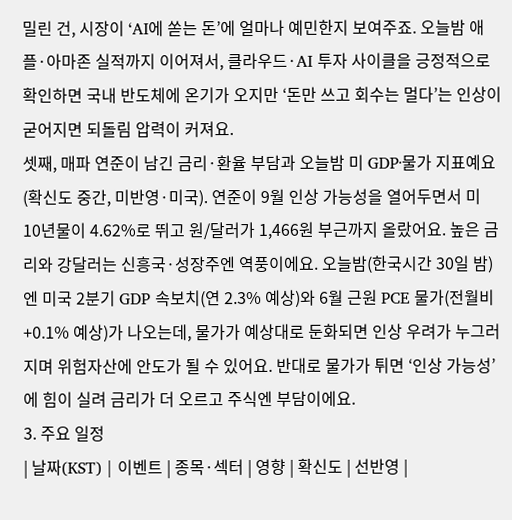밀린 건, 시장이 ‘AI에 쏟는 돈’에 얼마나 예민한지 보여주죠. 오늘밤 애플·아마존 실적까지 이어져서, 클라우드·AI 투자 사이클을 긍정적으로 확인하면 국내 반도체에 온기가 오지만 ‘돈만 쓰고 회수는 멀다’는 인상이 굳어지면 되돌림 압력이 커져요.
셋째, 매파 연준이 남긴 금리·환율 부담과 오늘밤 미 GDP·물가 지표예요(확신도 중간, 미반영·미국). 연준이 9월 인상 가능성을 열어두면서 미 10년물이 4.62%로 뛰고 원/달러가 1,466원 부근까지 올랐어요. 높은 금리와 강달러는 신흥국·성장주엔 역풍이에요. 오늘밤(한국시간 30일 밤)엔 미국 2분기 GDP 속보치(연 2.3% 예상)와 6월 근원 PCE 물가(전월비 +0.1% 예상)가 나오는데, 물가가 예상대로 둔화되면 인상 우려가 누그러지며 위험자산에 안도가 될 수 있어요. 반대로 물가가 튀면 ‘인상 가능성’에 힘이 실려 금리가 더 오르고 주식엔 부담이에요.
3. 주요 일정
| 날짜(KST) | 이벤트 | 종목·섹터 | 영향 | 확신도 | 선반영 |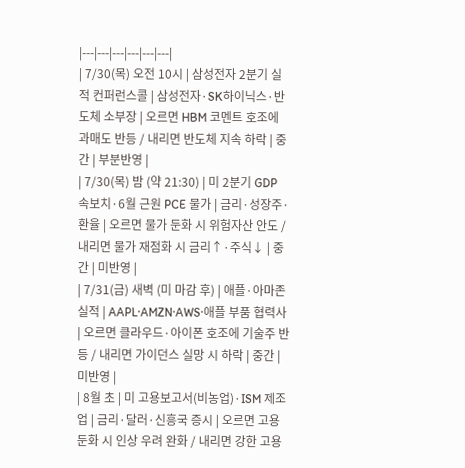|---|---|---|---|---|---|
| 7/30(목) 오전 10시 | 삼성전자 2분기 실적 컨퍼런스콜 | 삼성전자·SK하이닉스·반도체 소부장 | 오르면 HBM 코멘트 호조에 과매도 반등 / 내리면 반도체 지속 하락 | 중간 | 부분반영 |
| 7/30(목) 밤 (약 21:30) | 미 2분기 GDP 속보치·6월 근원 PCE 물가 | 금리·성장주·환율 | 오르면 물가 둔화 시 위험자산 안도 / 내리면 물가 재점화 시 금리↑·주식↓ | 중간 | 미반영 |
| 7/31(금) 새벽 (미 마감 후) | 애플·아마존 실적 | AAPL·AMZN·AWS·애플 부품 협력사 | 오르면 클라우드·아이폰 호조에 기술주 반등 / 내리면 가이던스 실망 시 하락 | 중간 | 미반영 |
| 8월 초 | 미 고용보고서(비농업)·ISM 제조업 | 금리·달러·신흥국 증시 | 오르면 고용 둔화 시 인상 우려 완화 / 내리면 강한 고용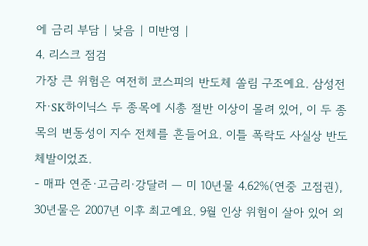에 금리 부담 | 낮음 | 미반영 |
4. 리스크 점검
가장 큰 위험은 여전히 코스피의 반도체 쏠림 구조예요. 삼성전자·SK하이닉스 두 종목에 시총 절반 이상이 몰려 있어, 이 두 종목의 변동성이 지수 전체를 흔들어요. 이틀 폭락도 사실상 반도체발이었죠.
- 매파 연준·고금리·강달러 — 미 10년물 4.62%(연중 고점권), 30년물은 2007년 이후 최고예요. 9월 인상 위험이 살아 있어 외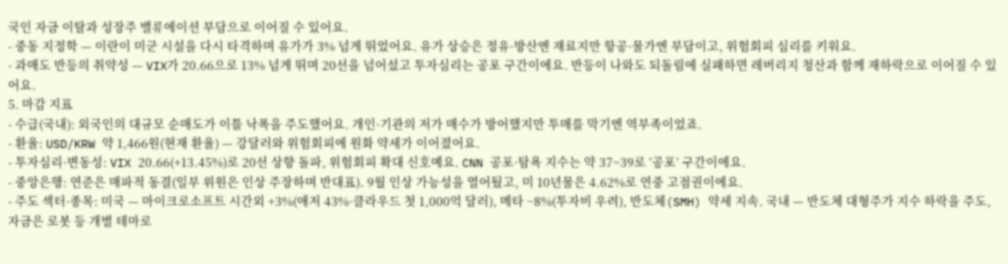국인 자금 이탈과 성장주 밸류에이션 부담으로 이어질 수 있어요.
- 중동 지정학 — 이란이 미군 시설을 다시 타격하며 유가가 3% 넘게 뛰었어요. 유가 상승은 정유·방산엔 재료지만 항공·물가엔 부담이고, 위험회피 심리를 키워요.
- 과매도 반등의 취약성 — VIX가 20.66으로 13% 넘게 뛰며 20선을 넘어섰고 투자심리는 공포 구간이에요. 반등이 나와도 되돌림에 실패하면 레버리지 청산과 함께 재하락으로 이어질 수 있어요.
5. 마감 지표
- 수급(국내): 외국인의 대규모 순매도가 이틀 낙폭을 주도했어요. 개인·기관의 저가 매수가 방어했지만 투매를 막기엔 역부족이었죠.
- 환율: USD/KRW 약 1,466원(현재 환율) — 강달러와 위험회피에 원화 약세가 이어졌어요.
- 투자심리·변동성: VIX 20.66(+13.45%)로 20선 상향 돌파, 위험회피 확대 신호예요. CNN 공포·탐욕 지수는 약 37~39로 ‘공포’ 구간이에요.
- 중앙은행: 연준은 매파적 동결(일부 위원은 인상 주장하며 반대표). 9월 인상 가능성을 열어뒀고, 미 10년물은 4.62%로 연중 고점권이에요.
- 주도 섹터·종목: 미국 — 마이크로소프트 시간외 +3%(애저 43%·클라우드 첫 1,000억 달러), 메타 −8%(투자비 우려), 반도체(SMH) 약세 지속. 국내 — 반도체 대형주가 지수 하락을 주도, 자금은 로봇 등 개별 테마로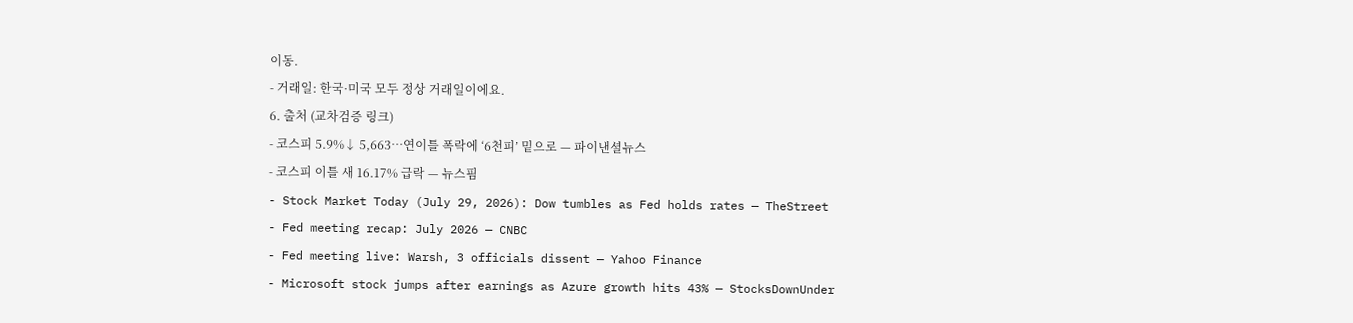이동.
- 거래일: 한국·미국 모두 정상 거래일이에요.
6. 출처 (교차검증 링크)
- 코스피 5.9%↓ 5,663…연이틀 폭락에 ‘6천피’ 밑으로 — 파이낸셜뉴스
- 코스피 이틀 새 16.17% 급락 — 뉴스핌
- Stock Market Today (July 29, 2026): Dow tumbles as Fed holds rates — TheStreet
- Fed meeting recap: July 2026 — CNBC
- Fed meeting live: Warsh, 3 officials dissent — Yahoo Finance
- Microsoft stock jumps after earnings as Azure growth hits 43% — StocksDownUnder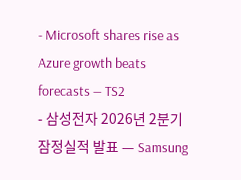- Microsoft shares rise as Azure growth beats forecasts — TS2
- 삼성전자 2026년 2분기 잠정실적 발표 — Samsung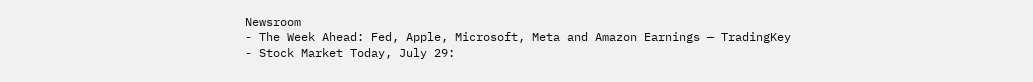Newsroom
- The Week Ahead: Fed, Apple, Microsoft, Meta and Amazon Earnings — TradingKey
- Stock Market Today, July 29: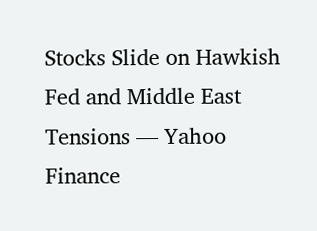Stocks Slide on Hawkish Fed and Middle East Tensions — Yahoo Finance